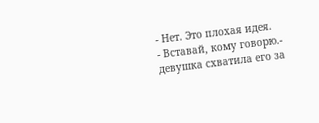- Нет. Это плохая идея.
- Вставай, кому говорю.- девушка схватила его за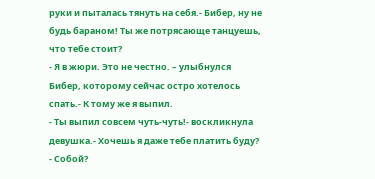руки и пыталась тянуть на себя.- Бибер, ну не будь бараном! Ты же потрясающе танцуешь, что тебе стоит?
- Я в жюри. Это не честно. – улыбнулся Бибер, которому сейчас остро хотелось спать.- К тому же я выпил.
- Ты выпил совсем чуть-чуть!- воскликнула девушка.- Хочешь я даже тебе платить буду?
- Собой?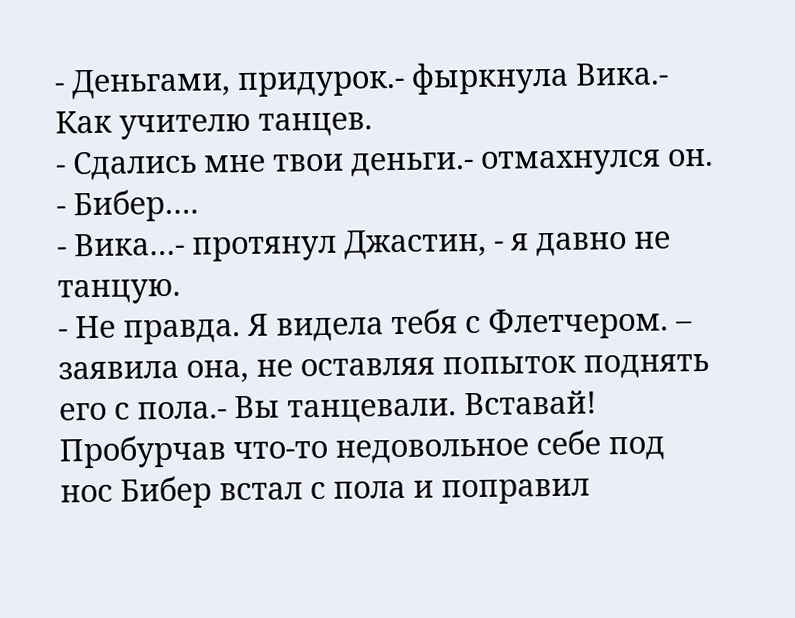- Деньгами, придурок.- фыркнула Вика.- Как учителю танцев.
- Сдались мне твои деньги.- отмахнулся он.
- Бибер….
- Вика…- протянул Джастин, - я давно не танцую.
- Не правда. Я видела тебя с Флетчером. – заявила она, не оставляя попыток поднять его с пола.- Вы танцевали. Вставай!
Пробурчав что-то недовольное себе под нос Бибер встал с пола и поправил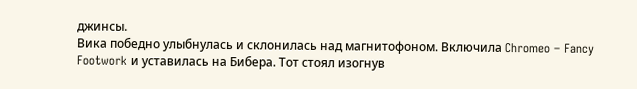джинсы.
Вика победно улыбнулась и склонилась над магнитофоном. Включила Chromeo – Fancy Footwork и уставилась на Бибера. Тот стоял изогнув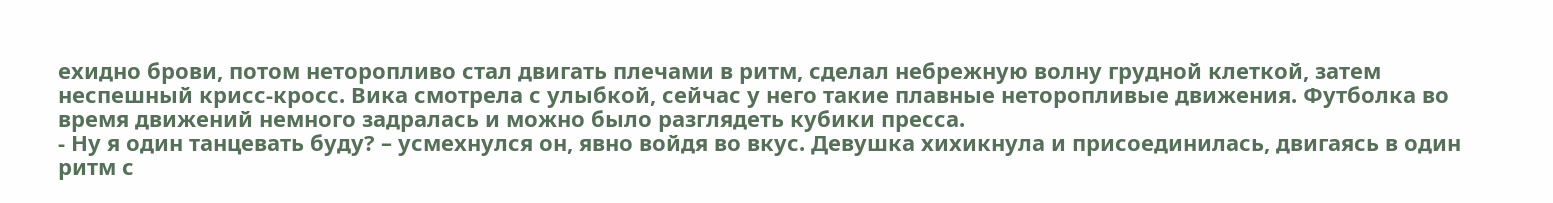ехидно брови, потом неторопливо стал двигать плечами в ритм, сделал небрежную волну грудной клеткой, затем неспешный крисс-кросс. Вика смотрела с улыбкой, сейчас у него такие плавные неторопливые движения. Футболка во время движений немного задралась и можно было разглядеть кубики пресса.
- Ну я один танцевать буду? – усмехнулся он, явно войдя во вкус. Девушка хихикнула и присоединилась, двигаясь в один ритм с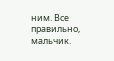ним. Все правильно, мальчик.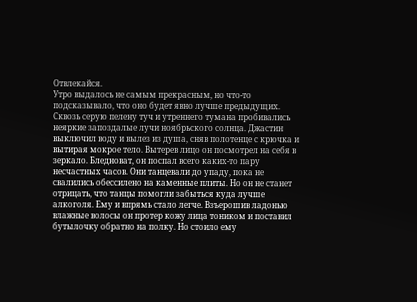Отвлекайся.
Утро выдалось не самым прекрасным, но что-то подсказывало, что оно будет явно лучше предыдущих. Сквозь серую пелену туч и утреннего тумана пробивались неяркие запоздалые лучи ноябрьского солнца. Джастин выключил воду и вылез из душа, сняв полотенце с крючка и вытирая мокрое тело. Вытерев лицо он посмотрел на себя в зеркало. Бледноват, он поспал всего каких-то пару несчастных часов. Они танцевали до упаду, пока не свалились обессилено на каменные плиты. Но он не станет отрицать, что танцы помогли забыться куда лучше алкоголя. Ему и впрямь стало легче. Взъерошив ладонью влажные волосы он протер кожу лица тоником и поставил бутылочку обратно на полку. Но стоило ему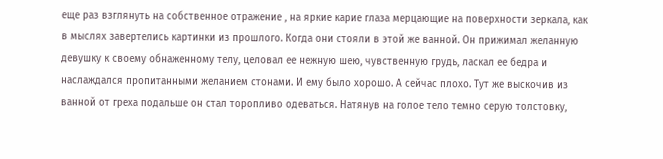еще раз взглянуть на собственное отражение , на яркие карие глаза мерцающие на поверхности зеркала, как в мыслях завертелись картинки из прошлого. Когда они стояли в этой же ванной. Он прижимал желанную девушку к своему обнаженному телу, целовал ее нежную шею, чувственную грудь, ласкал ее бедра и наслаждался пропитанными желанием стонами. И ему было хорошо. А сейчас плохо. Тут же выскочив из ванной от греха подальше он стал торопливо одеваться. Натянув на голое тело темно серую толстовку,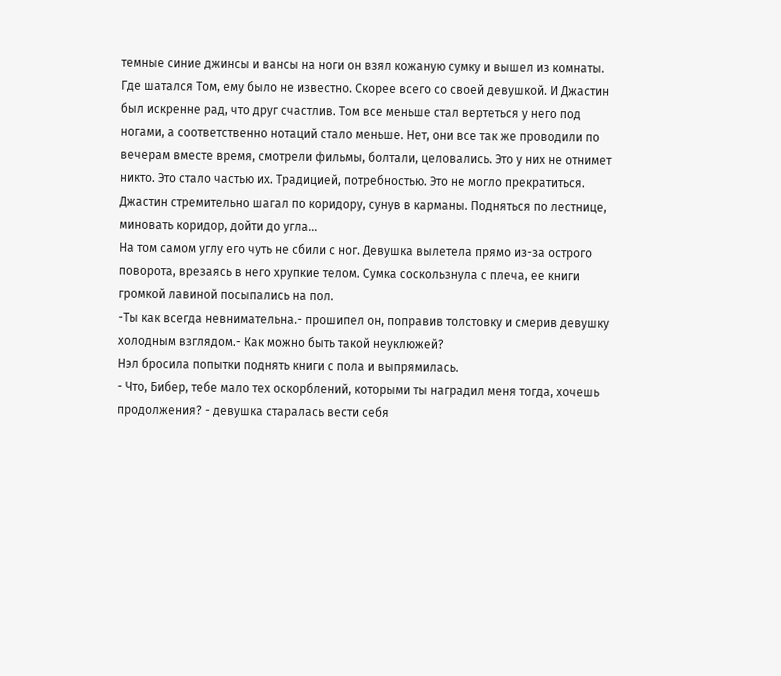темные синие джинсы и вансы на ноги он взял кожаную сумку и вышел из комнаты. Где шатался Том, ему было не известно. Скорее всего со своей девушкой. И Джастин был искренне рад, что друг счастлив. Том все меньше стал вертеться у него под ногами, а соответственно нотаций стало меньше. Нет, они все так же проводили по вечерам вместе время, смотрели фильмы, болтали, целовались. Это у них не отнимет никто. Это стало частью их. Традицией, потребностью. Это не могло прекратиться.
Джастин стремительно шагал по коридору, сунув в карманы. Подняться по лестнице, миновать коридор, дойти до угла…
На том самом углу его чуть не сбили с ног. Девушка вылетела прямо из-за острого поворота, врезаясь в него хрупкие телом. Сумка соскользнула с плеча, ее книги громкой лавиной посыпались на пол.
-Ты как всегда невнимательна.- прошипел он, поправив толстовку и смерив девушку холодным взглядом.- Как можно быть такой неуклюжей?
Нэл бросила попытки поднять книги с пола и выпрямилась.
- Что, Бибер, тебе мало тех оскорблений, которыми ты наградил меня тогда, хочешь продолжения? - девушка старалась вести себя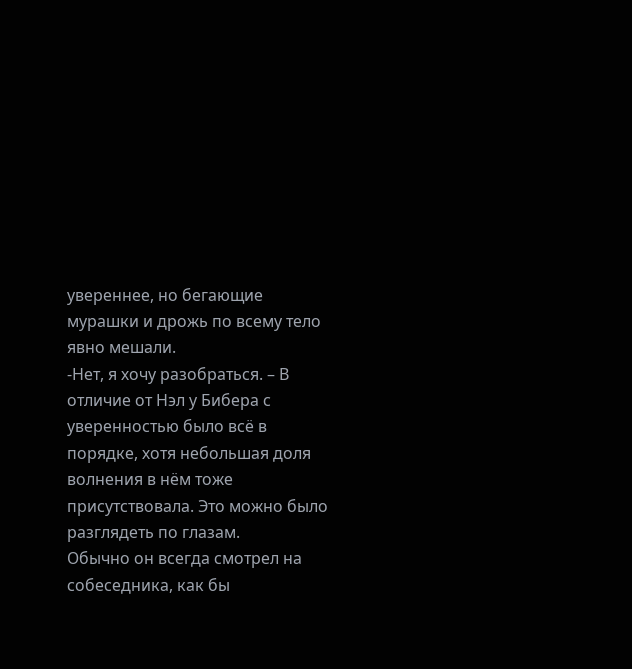увереннее, но бегающие мурашки и дрожь по всему тело явно мешали.
-Нет, я хочу разобраться. – В отличие от Нэл у Бибера с уверенностью было всё в порядке, хотя небольшая доля волнения в нём тоже присутствовала. Это можно было разглядеть по глазам.
Обычно он всегда смотрел на собеседника, как бы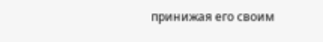принижая его своим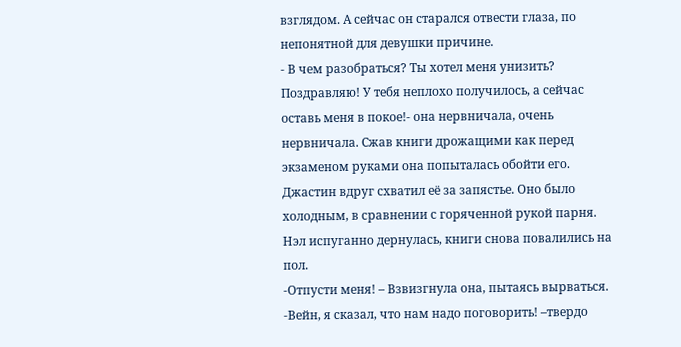взглядом. А сейчас он старался отвести глаза, по непонятной для девушки причине.
- В чем разобраться? Ты хотел меня унизить? Поздравляю! У тебя неплохо получилось, а сейчас оставь меня в покое!- она нервничала, очень нервничала. Сжав книги дрожащими как перед экзаменом руками она попыталась обойти его.
Джастин вдруг схватил её за запястье. Оно было холодным, в сравнении с горяченной рукой парня. Нэл испуганно дернулась, книги снова повалились на пол.
-Отпусти меня! – Взвизгнула она, пытаясь вырваться.
-Вейн, я сказал, что нам надо поговорить! –твердо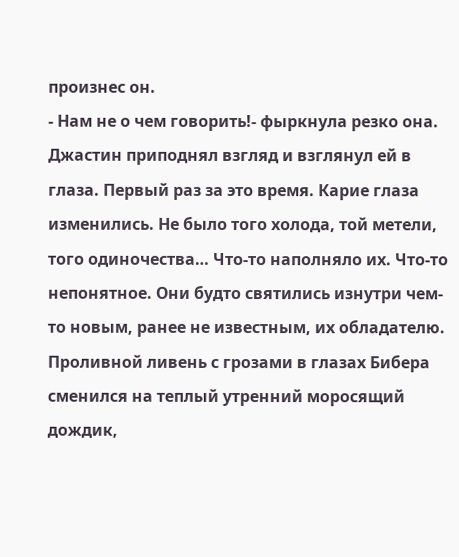произнес он.
- Нам не о чем говорить!- фыркнула резко она.
Джастин приподнял взгляд и взглянул ей в глаза. Первый раз за это время. Карие глаза изменились. Не было того холода, той метели, того одиночества… Что-то наполняло их. Что-то непонятное. Они будто святились изнутри чем-то новым, ранее не известным, их обладателю.
Проливной ливень с грозами в глазах Бибера сменился на теплый утренний моросящий дождик,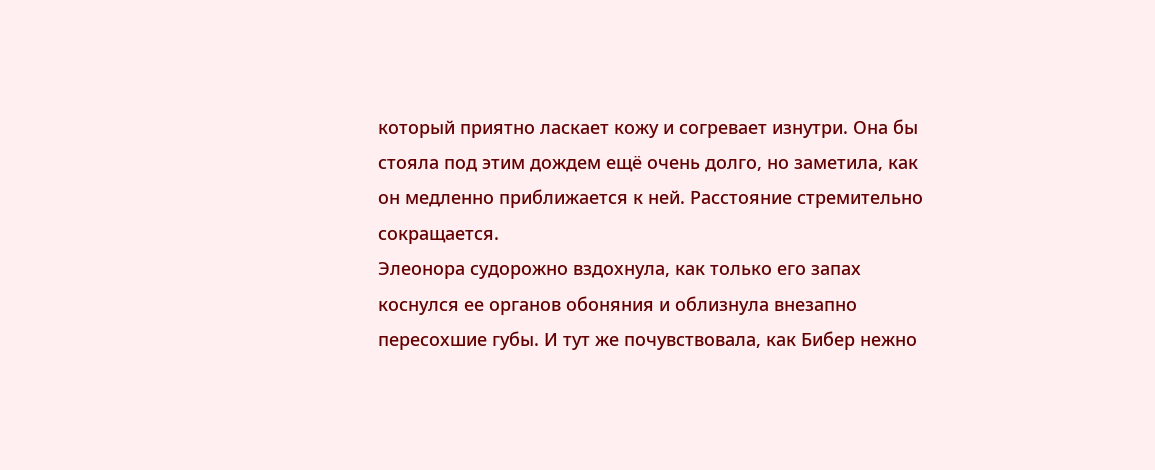который приятно ласкает кожу и согревает изнутри. Она бы стояла под этим дождем ещё очень долго, но заметила, как он медленно приближается к ней. Расстояние стремительно сокращается.
Элеонора судорожно вздохнула, как только его запах коснулся ее органов обоняния и облизнула внезапно пересохшие губы. И тут же почувствовала, как Бибер нежно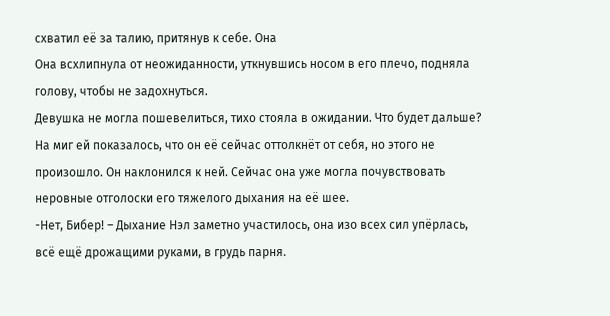схватил её за талию, притянув к себе. Она
Она всхлипнула от неожиданности, уткнувшись носом в его плечо, подняла голову, чтобы не задохнуться.
Девушка не могла пошевелиться, тихо стояла в ожидании. Что будет дальше? На миг ей показалось, что он её сейчас оттолкнёт от себя, но этого не произошло. Он наклонился к ней. Сейчас она уже могла почувствовать неровные отголоски его тяжелого дыхания на её шее.
-Нет, Бибер! – Дыхание Нэл заметно участилось, она изо всех сил упёрлась, всё ещё дрожащими руками, в грудь парня.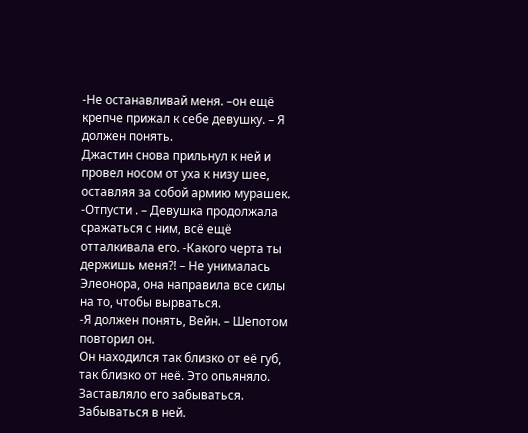-Не останавливай меня. –он ещё крепче прижал к себе девушку. – Я должен понять.
Джастин снова прильнул к ней и провел носом от уха к низу шее, оставляя за собой армию мурашек.
-Отпусти . – Девушка продолжала сражаться с ним, всё ещё отталкивала его. -Какого черта ты держишь меня?! – Не унималась Элеонора, она направила все силы на то, чтобы вырваться.
-Я должен понять, Вейн. – Шепотом повторил он.
Он находился так близко от её губ, так близко от неё. Это опьяняло. Заставляло его забываться. Забываться в ней.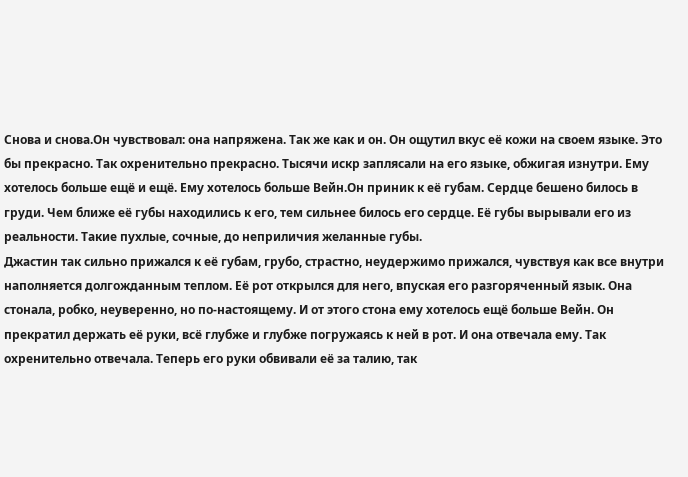Снова и снова.Он чувствовал: она напряжена. Так же как и он. Он ощутил вкус её кожи на своем языке. Это бы прекрасно. Так охренительно прекрасно. Тысячи искр заплясали на его языке, обжигая изнутри. Ему хотелось больше ещё и ещё. Ему хотелось больше Вейн.Он приник к её губам. Сердце бешено билось в груди. Чем ближе её губы находились к его, тем сильнее билось его сердце. Её губы вырывали его из реальности. Такие пухлые, сочные, до неприличия желанные губы.
Джастин так сильно прижался к её губам, грубо, страстно, неудержимо прижался, чувствуя как все внутри наполняется долгожданным теплом. Её рот открылся для него, впуская его разгоряченный язык. Она стонала, робко, неуверенно, но по-настоящему. И от этого стона ему хотелось ещё больше Вейн. Он прекратил держать её руки, всё глубже и глубже погружаясь к ней в рот. И она отвечала ему. Так охренительно отвечала. Теперь его руки обвивали её за талию, так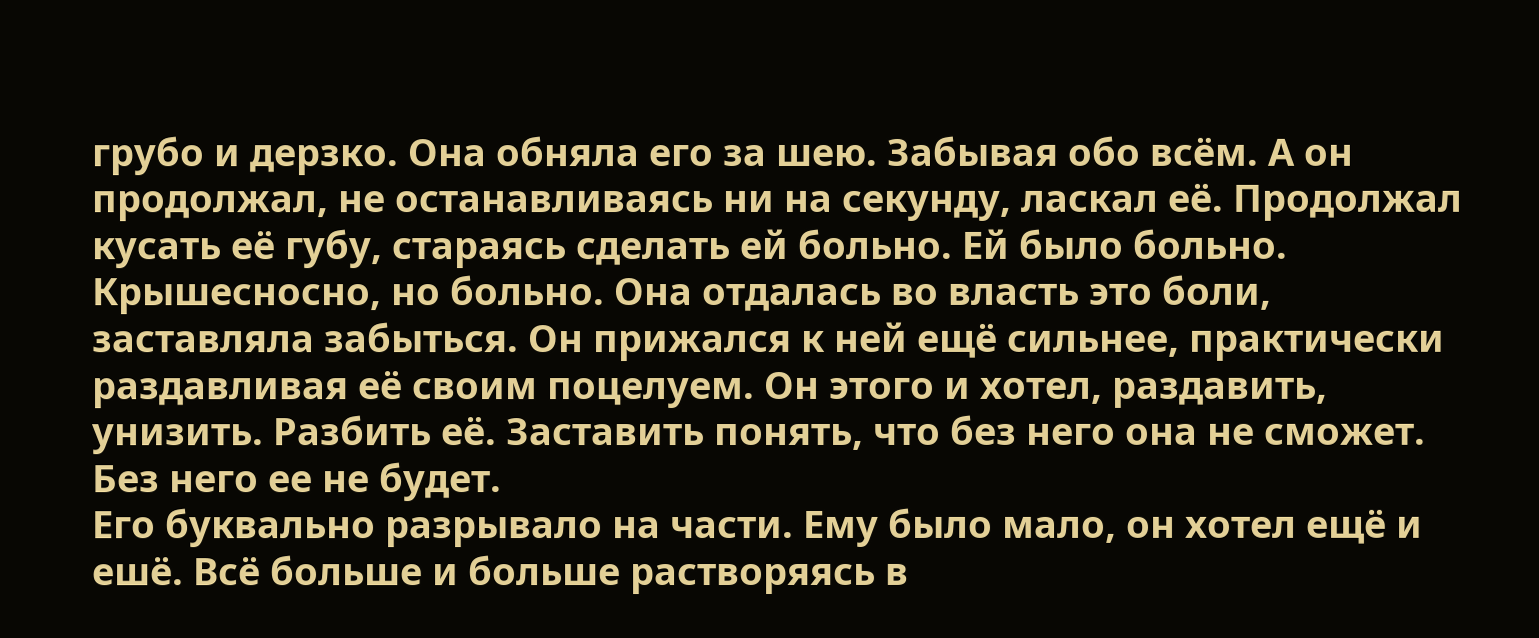грубо и дерзко. Она обняла его за шею. Забывая обо всём. А он продолжал, не останавливаясь ни на секунду, ласкал её. Продолжал кусать её губу, стараясь сделать ей больно. Ей было больно. Крышесносно, но больно. Она отдалась во власть это боли, заставляла забыться. Он прижался к ней ещё сильнее, практически раздавливая её своим поцелуем. Он этого и хотел, раздавить, унизить. Разбить её. Заставить понять, что без него она не сможет. Без него ее не будет.
Его буквально разрывало на части. Ему было мало, он хотел ещё и ешё. Всё больше и больше растворяясь в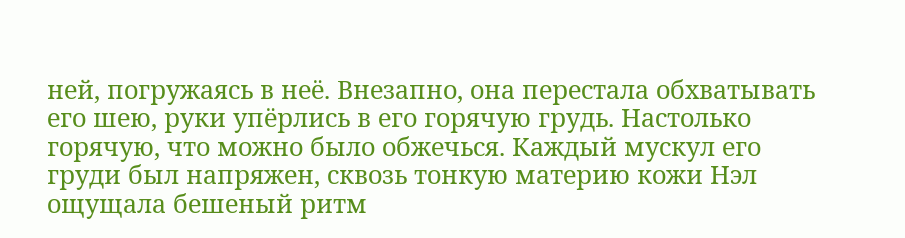ней, погружаясь в неё. Внезапно, она перестала обхватывать его шею, руки упёрлись в его горячую грудь. Настолько горячую, что можно было обжечься. Каждый мускул его груди был напряжен, сквозь тонкую материю кожи Нэл ощущала бешеный ритм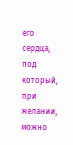его сердца, под который, при желании, можно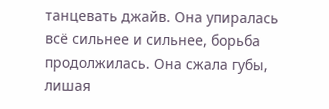танцевать джайв. Она упиралась всё сильнее и сильнее, борьба продолжилась. Она сжала губы, лишая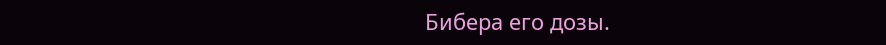Бибера его дозы.